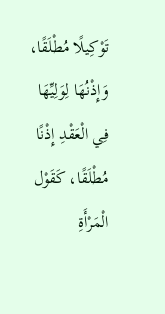تَوْكِيلًا مُطْلَقًا، وَإِذْنُهَا لِوَلِيِّهَا فِي الْعَقْدِ إِذْنًا مُطْلَقًا، كَقَوْل الْمَرْأَةِ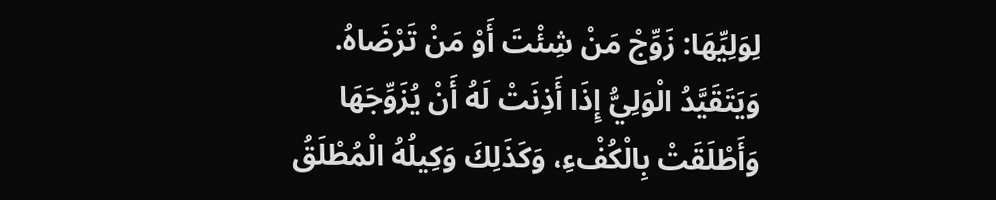لِوَلِيِّهَا: زَوِّجْ مَنْ شِئْتَ أَوْ مَنْ تَرْضَاهُ.
وَيَتَقَيَّدُ الْوَلِيُّ إِذَا أَذِنَتْ لَهُ أَنْ يُزَوِّجَهَا وَأَطْلَقَتْ بِالْكُفْءِ، وَكَذَلِكَ وَكِيلُهُ الْمُطْلَقُ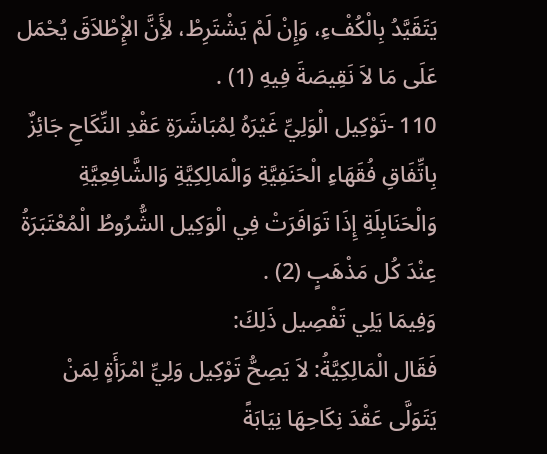يَتَقَيَّدُ بِالْكُفْءِ، وَإِنْ لَمْ يَشْتَرِطْ، لأَِنَّ الإِْطْلاَقَ يُحْمَل عَلَى مَا لاَ نَقِيصَةَ فِيهِ (1) .
110 -تَوْكِيل الْوَلِيِّ غَيْرَهُ لِمُبَاشَرَةِ عَقْدِ النِّكَاحِ جَائِزٌ بِاتِّفَاقِ فُقَهَاءِ الْحَنَفِيَّةِ وَالْمَالِكِيَّةِ وَالشَّافِعِيَّةِ وَالْحَنَابِلَةِ إِذَا تَوَافَرَتْ فِي الْوَكِيل الشُّرُوطُ الْمُعْتَبَرَةُ عِنْدَ كُل مَذْهَبٍ (2) .
وَفِيمَا يَلِي تَفْصِيل ذَلِكَ:
فَقَال الْمَالِكِيَّةُ: لاَ يَصِحُّ تَوْكِيل وَلِيِّ امْرَأَةٍ لِمَنْ يَتَوَلَّى عَقْدَ نِكَاحِهَا نِيَابَةً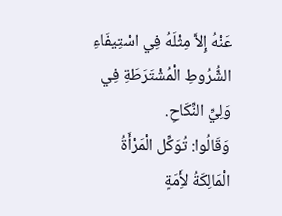عَنْهُ إِلاَّ مِثْلَهُ فِي اسْتِيفَاءِ الشُّرُوطِ الْمُشْتَرَطَةِ فِي وَلِيِّ النِّكَاحِ.
وَقَالُوا: تُوَكِّل الْمَرْأَةُ الْمَالِكَةُ لأَِمَةٍ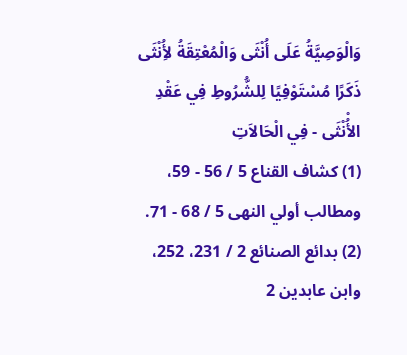وَالْوَصِيَّةُ عَلَى أُنْثَى وَالْمُعْتِقَةُ لأُِنْثَى ذَكَرًا مُسْتَوْفِيًا لِلشُّرُوطِ فِي عَقْدِ الأُْنْثَى - فِي الْحَالاَتِ
(1) كشاف القناع 5 / 56 - 59، ومطالب أولي النهى 5 / 68 - 71.
(2) بدائع الصنائع 2 / 231، 252، وابن عابدين 2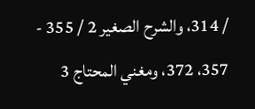/ 314، والشرح الصغير 2 / 355 - 357، 372، ومغني المحتاج 3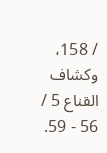/ 158، وكشاف القناع 5 / 56 - 59.